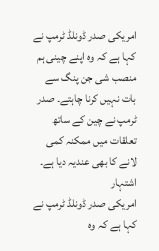امریکی صدر ڈونلڈ ٹرمپ نے کہا ہے کہ وہ اپنے چینی ہم منصب شی جن پنگ سے بات نہیں کرنا چاہتے۔ صدر ٹرمپ نے چین کے ساتھ تعلقات میں ممکنہ کمی لانے کا بھی عندیہ دیا ہے۔
اشتہار
امریکی صدر ڈونلڈ ٹرمپ نے کہا ہے کہ وہ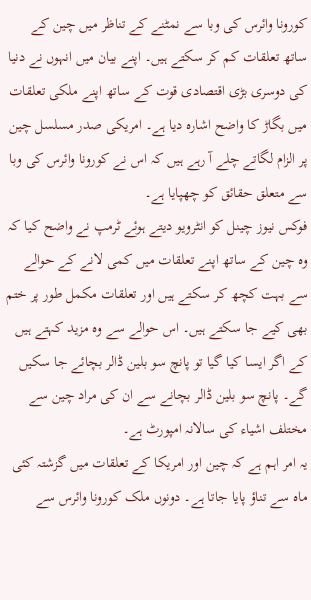کورونا وائرس کی وبا سے نمٹنے کے تناظر میں چین کے ساتھ تعلقات کم کر سکتے ہیں۔ اپنے بیان میں انہوں نے دنیا کی دوسری بڑی اقتصادی قوت کے ساتھ اپنے ملکی تعلقات میں بگاڑ کا واضح اشارہ دیا ہے۔ امریکی صدر مسلسل چین پر الزام لگاتے چلے آ رہے ہیں کہ اس نے کورونا وائرس کی وبا سے متعلق حقائق کو چھپایا ہے۔
فوکس نیوز چینل کو انٹرویو دیتے ہوئے ٹرمپ نے واضح کیا کہ وہ چین کے ساتھ اپنے تعلقات میں کمی لانے کے حوالے سے بہت کچھ کر سکتے ہیں اور تعلقات مکمل طور پر ختم بھی کیے جا سکتے ہیں۔ اس حوالے سے وہ مزید کہتے ہیں کے اگر ایسا کیا گیا تو پانچ سو بلین ڈالر بچائے جا سکیں گے۔ پانچ سو بلین ڈالر بچانے سے ان کی مراد چین سے مختلف اشیاء کی سالانہ امپورٹ ہے۔
یہ امر اہم ہے کہ چین اور امریکا کے تعلقات میں گزشتہ کئی ماہ سے تناؤ پایا جاتا ہے۔ دونوں ملک کورونا وائرس سے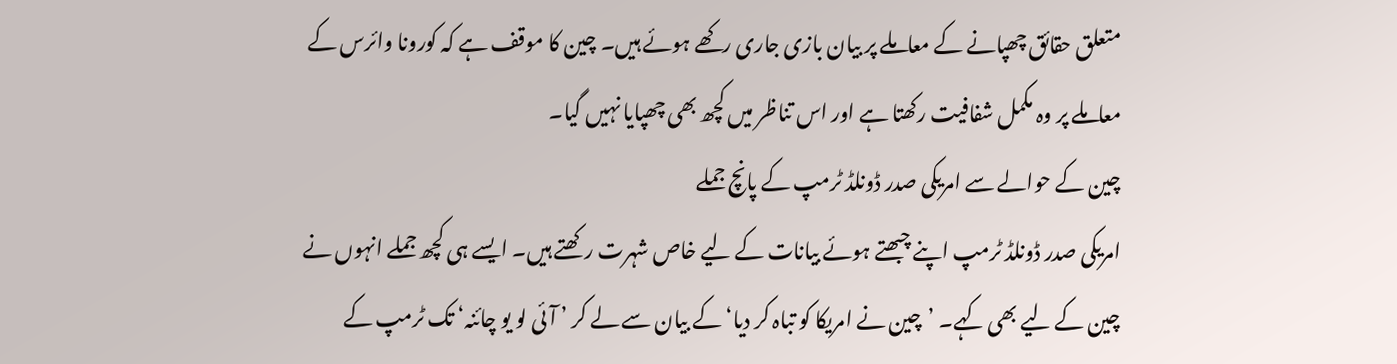متعلق حقائق چھپانے کے معاملے پر بیان بازی جاری رکھے ہوئے ہیں۔ چین کا موقف ہے کہ کورونا وائرس کے معاملے پر وہ مکمل شفافیت رکھتا ہے اور اس تناظر میں کچھ بھی چھپایا نہیں گیا۔
چین کے حوالے سے امریکی صدر ڈونلڈ ٹرمپ کے پانچ جملے
امریکی صدر ڈونلڈ ٹرمپ اپنے چبھتے ہوئے بیانات کے لیے خاص شہرت رکھتے ہیں۔ ایسے ہی کچھ جملے انہوں نے چین کے لیے بھی کہے۔ ’چین نے امریکا کو تباہ کر دیا‘ کے بیان سے لے کر ’ آئی لو یو چائنہ‘ تک ٹرمپ کے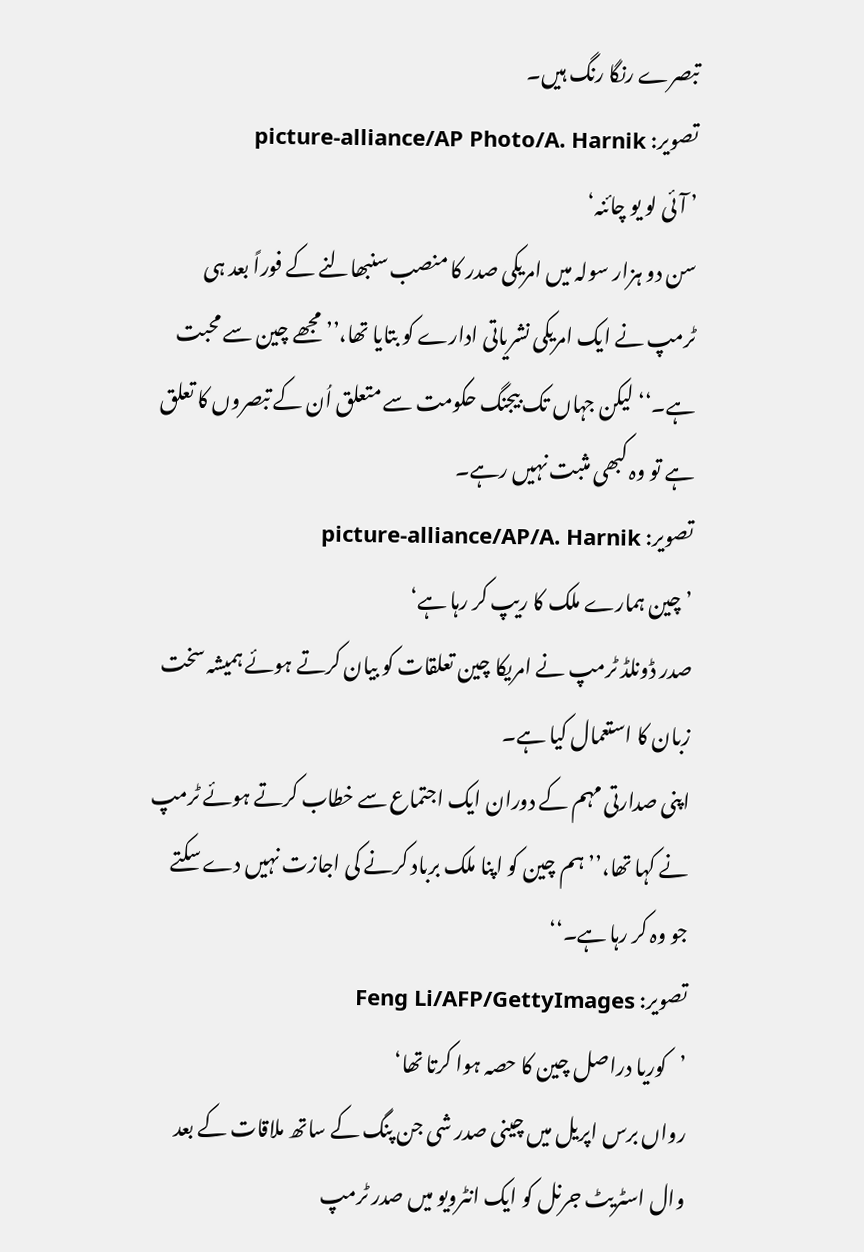تبصرے رنگا رنگ ہیں۔
تصویر: picture-alliance/AP Photo/A. Harnik
’ آئی لو یو چائنہ‘
سن دو ہزار سولہ میں امریکی صدر کا منصب سنبھالنے کے فوراً بعد ہی ٹرمپ نے ایک امریکی نشریاتی ادارے کو بتایا تھا،’’ مجھے چین سے محبت ہے۔‘‘ لیکن جہاں تک بیجنگ حکومت سے متعلق اُن کے تبصروں کا تعلق ہے تو وہ کبھی مثبت نہیں رہے۔
تصویر: picture-alliance/AP/A. Harnik
’ چین ہمارے ملک کا ریپ کر رہا ہے‘
صدر ڈونلڈ ٹرمپ نے امریکا چین تعلقات کو بیان کرتے ہوئے ہمیشہ سخت زبان کا استعمال کیا ہے۔
اپنی صدارتی مہم کے دوران ایک اجتماع سے خطاب کرتے ہوئے ٹرمپ نے کہا تھا،’’ ہم چین کو اپنا ملک برباد کرنے کی اجازت نہیں دے سکتے جو وہ کر رہا ہے۔‘‘
تصویر: Feng Li/AFP/GettyImages
’کوریا دراصل چین کا حصہ ہوا کرتا تھا‘
رواں برس اپریل میں چینی صدر شی جن پنگ کے ساتھ ملاقات کے بعد وال اسٹریٹ جرنل کو ایک انٹرویو میں صدر ٹرمپ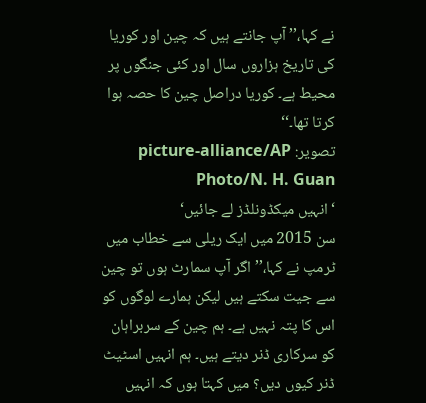نے کہا،’’ آپ جانتے ہیں کہ چین اور کوریا کی تاریخ ہزاروں سال اور کئی جنگوں پر محیط ہے۔ کوریا دراصل چین کا حصہ ہوا کرتا تھا۔‘‘
تصویر: picture-alliance/AP Photo/N. H. Guan
‘انہیں میکڈونلڈز لے جائیں‘
سن 2015 میں ایک ریلی سے خطاب میں ٹرمپ نے کہا،’’ اگر آپ سمارٹ ہوں تو چین سے جیت سکتے ہیں لیکن ہمارے لوگوں کو اس کا پتہ نہیں ہے۔ ہم چین کے سربراہان کو سرکاری ڈنر دیتے ہیں۔ ہم انہیں اسٹیٹ ڈنر کیوں دیں؟ میں کہتا ہوں کہ انہیں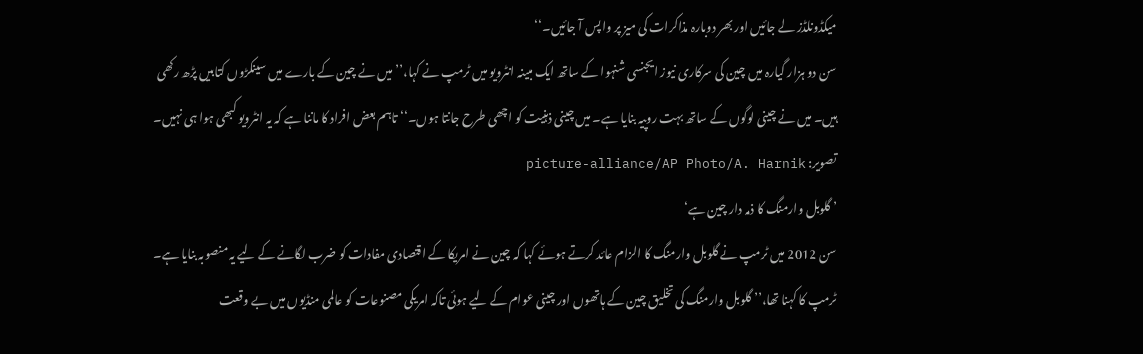میکڈونلڈز لے جائیں اور بھر دوبارہ مذاکرات کی میز پر واپس آ جائیں۔‘‘
سن دو ہزار گیارہ میں چین کی سرکاری نیوز ایجنسی شنہوا کے ساتھ ایک مبینہ انٹرویو میں ٹرمپ نے کہا،’’ میں نے چین کے بارے میں سینکڑوں کتابیں پڑھ رکھی ہیں۔ میں نے چینی لوگوں کے ساتھ بہت روپیہ بنایا ہے۔ میں چینی ذہنیت کو اچھی طرح جانتا ہوں۔‘‘ تاہم بعض افراد کا ماننا ہے کہ یہ انٹرویو کبھی ہوا ہی نہیں۔
تصویر: picture-alliance/AP Photo/A. Harnik
’ گلوبل وارمنگ کا ذمہ دار چین ہے‘
سن 2012 میں ٹرمپ نے گلوبل وارمنگ کا الزام عائد کرتے ہوئے کہا کہ چین نے امریکا کے اقتصادی مفادات کو ضرب لگانے کے لیے یہ منصوبہ بنایا ہے۔ ٹرمپ کا کہنا تھا،’’ گلوبل وارمنگ کی تخلیق چین کے ہاتھوں اور چینی عوام کے لیے ہوئی تاکہ امریکی مصنوعات کو عالمی منڈیوں میں بے وقعت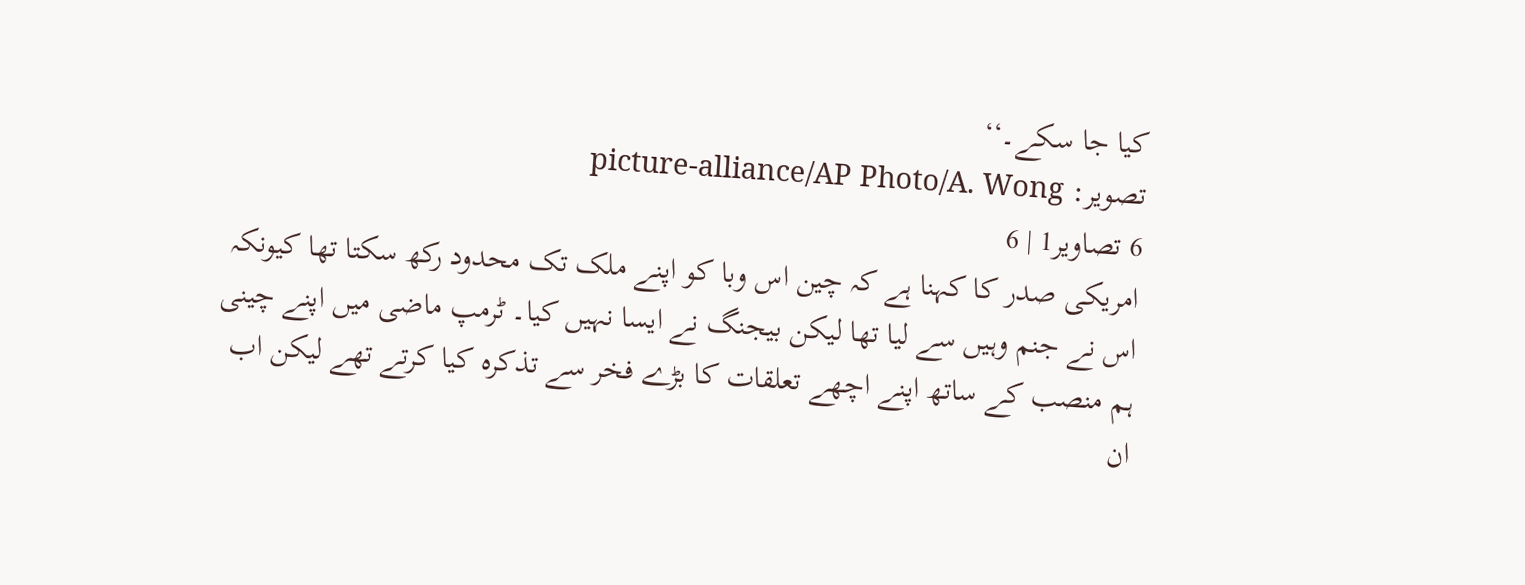کیا جا سکے۔‘‘
تصویر: picture-alliance/AP Photo/A. Wong
6 تصاویر1 | 6
امریکی صدر کا کہنا ہے کہ چین اس وبا کو اپنے ملک تک محدود رکھ سکتا تھا کیونکہ اس نے جنم وہیں سے لیا تھا لیکن بیجنگ نے ایسا نہیں کیا۔ ٹرمپ ماضی میں اپنے چینی ہم منصب کے ساتھ اپنے اچھے تعلقات کا بڑے فخر سے تذکرہ کیا کرتے تھے لیکن اب ان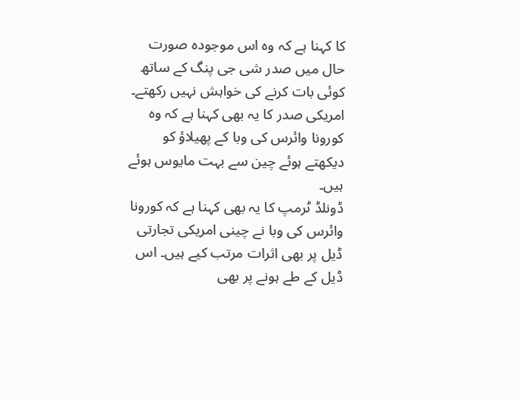کا کہنا ہے کہ وہ اس موجودہ صورت حال میں صدر شی جی پنگ کے ساتھ کوئی بات کرنے کی خواہش نہیں رکھتے۔ امریکی صدر کا یہ بھی کہنا ہے کہ وہ کورونا وائرس کی وبا کے پھیلاؤ کو دیکھتے ہوئے چین سے بہت مایوس ہوئے ہیں۔
ڈونلڈ ٹرمپ کا یہ بھی کہنا ہے کہ کورونا وائرس کی وبا نے چینی امریکی تجارتی ڈیل پر بھی اثرات مرتب کیے ہیں۔ اس ڈیل کے طے ہونے پر بھی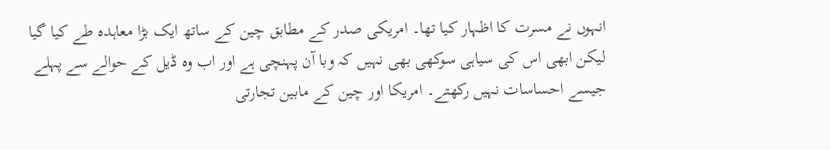انہوں نے مسرت کا اظہار کیا تھا۔ امریکی صدر کے مطابق چین کے ساتھ ایک بڑا معاہدہ طے کیا گیا لیکن ابھی اس کی سیاہی سوکھی بھی نہیں کہ وبا آن پہنچی ہے اور اب وہ ڈیل کے حوالے سے پہلے جیسے احساسات نہیں رکھتے۔ امریکا اور چین کے مابین تجارتی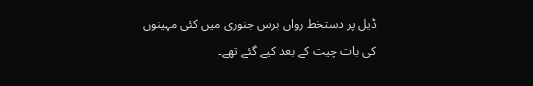ڈیل پر دستخط رواں برس جنوری میں کئی مہینوں کی بات چیت کے بعد کیے گئے تھے۔